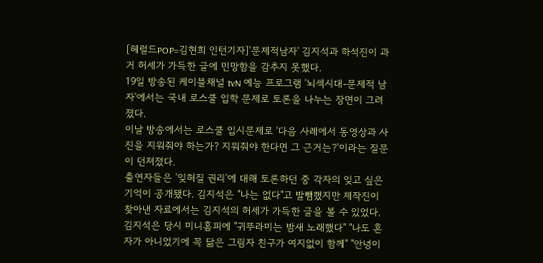[헤럴드POP=김현희 인턴기자]'문제적남자' 김지석과 하석진이 과거 허세가 가득한 글에 민망함을 감추지 못했다.
19일 방송된 케이블채널 tvN 예능 프로그램 '뇌섹시대-문제적 남자'에서는 국내 로스쿨 입학 문제로 토론을 나누는 장면이 그려졌다.
이날 방송에서는 로스쿨 입시문제로 '다음 사례에서 동영상과 사진을 지워줘야 하는가? 지워줘야 한다면 그 근거는?'이라는 질문이 던져졌다.
출연자들은 '잊혀질 권리'에 대해 토론하던 중 각자의 잊고 싶은 기억이 공개됐다. 김지석은 "나는 없다"고 발뺌했지만 제작진이 찾아낸 자료에서는 김지석의 허세가 가득한 글을 볼 수 있었다.
김지석은 당시 미니홈피에 "귀뚜라미는 밤새 노래했다" "나도 혼자가 아니었기에 꼭 닮은 그림자 친구가 여지없이 함께" "안녕이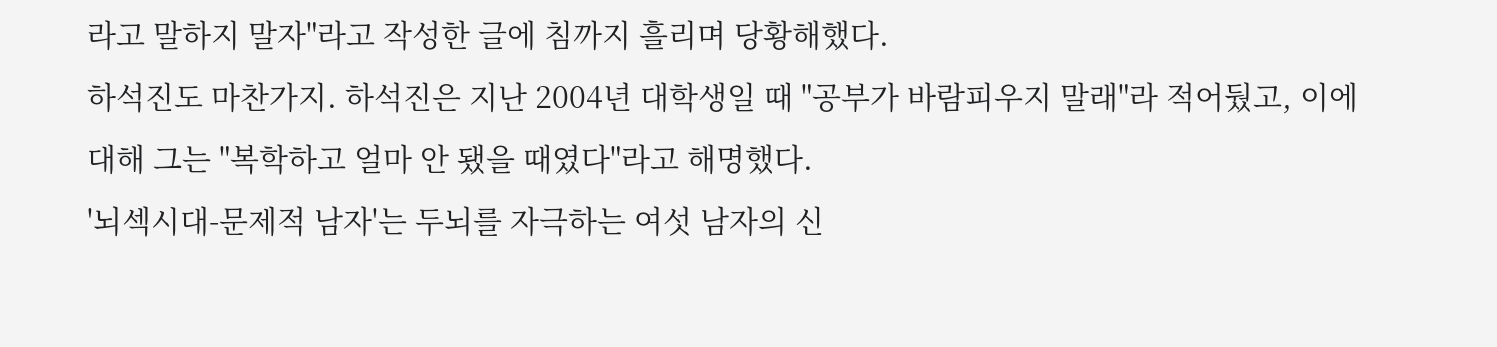라고 말하지 말자"라고 작성한 글에 침까지 흘리며 당황해했다.
하석진도 마찬가지. 하석진은 지난 2004년 대학생일 때 "공부가 바람피우지 말래"라 적어뒀고, 이에 대해 그는 "복학하고 얼마 안 됐을 때였다"라고 해명했다.
'뇌섹시대-문제적 남자'는 두뇌를 자극하는 여섯 남자의 신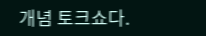개념 토크쇼다.